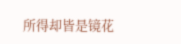所得却皆是镜花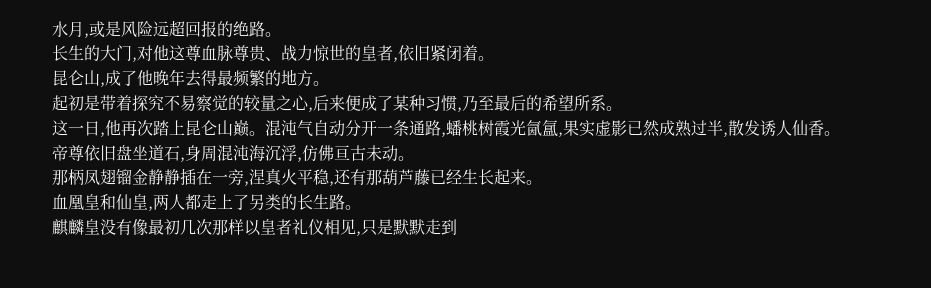水月,或是风险远超回报的绝路。
长生的大门,对他这尊血脉尊贵、战力惊世的皇者,依旧紧闭着。
昆仑山,成了他晚年去得最频繁的地方。
起初是带着探究不易察觉的较量之心,后来便成了某种习惯,乃至最后的希望所系。
这一日,他再次踏上昆仑山巅。混沌气自动分开一条通路,蟠桃树霞光氤氲,果实虚影已然成熟过半,散发诱人仙香。
帝尊依旧盘坐道石,身周混沌海沉浮,仿佛亘古未动。
那柄凤翅镏金静静插在一旁,涅真火平稳,还有那葫芦藤已经生长起来。
血凰皇和仙皇,两人都走上了另类的长生路。
麒麟皇没有像最初几次那样以皇者礼仪相见,只是默默走到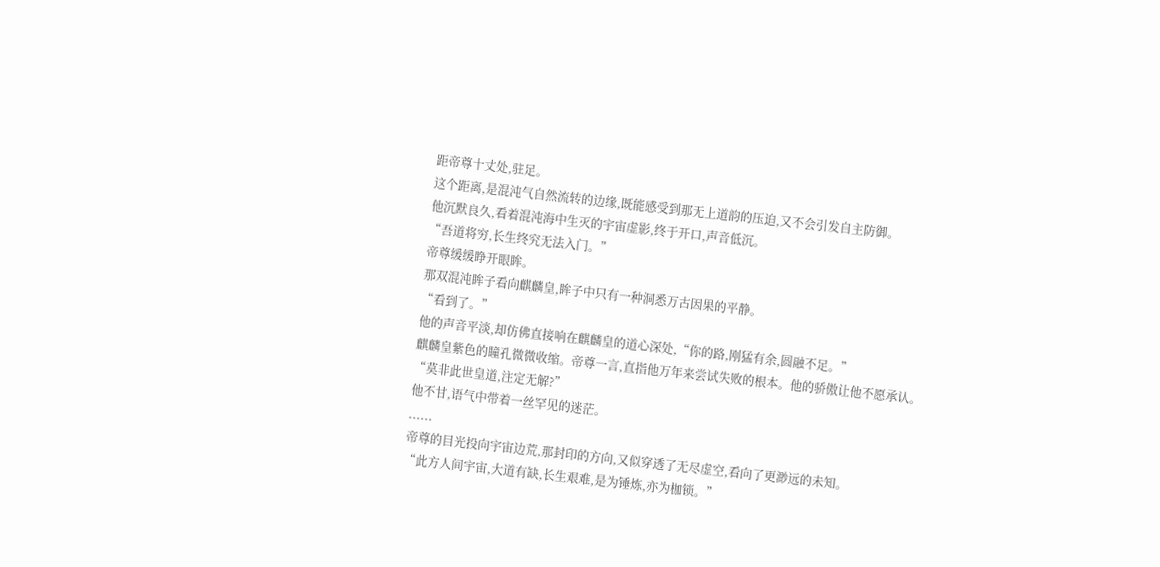距帝尊十丈处,驻足。
这个距离,是混沌气自然流转的边缘,既能感受到那无上道韵的压迫,又不会引发自主防御。
他沉默良久,看着混沌海中生灭的宇宙虚影,终于开口,声音低沉。
“吾道将穷,长生终究无法入门。”
帝尊缓缓睁开眼眸。
那双混沌眸子看向麒麟皇,眸子中只有一种洞悉万古因果的平静。
“看到了。”
他的声音平淡,却仿佛直接响在麒麟皇的道心深处,“你的路,刚猛有余,圆融不足。”
麒麟皇紫色的瞳孔微微收缩。帝尊一言,直指他万年来尝试失败的根本。他的骄傲让他不愿承认。
“莫非此世皇道,注定无解?”
他不甘,语气中带着一丝罕见的迷茫。
......
帝尊的目光投向宇宙边荒,那封印的方向,又似穿透了无尽虚空,看向了更渺远的未知。
“此方人间宇宙,大道有缺,长生艰难,是为锤炼,亦为枷锁。”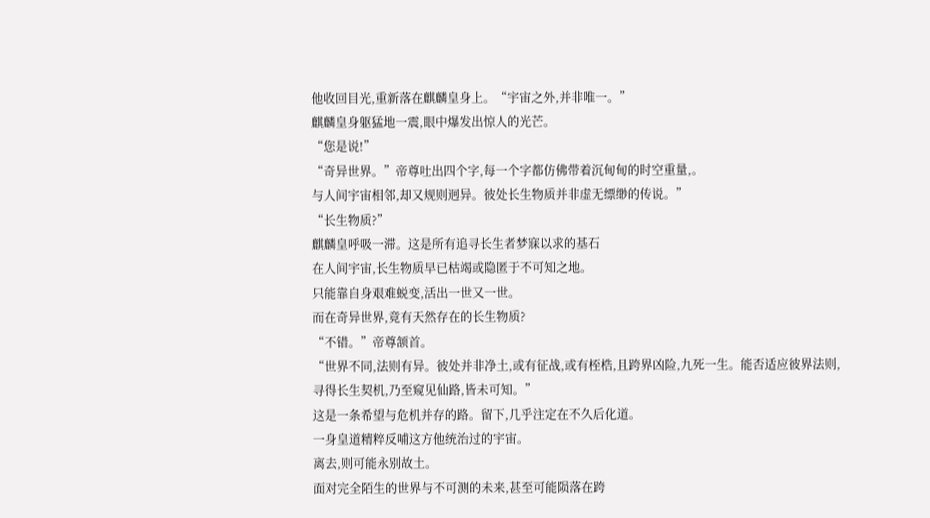他收回目光,重新落在麒麟皇身上。“宇宙之外,并非唯一。”
麒麟皇身躯猛地一震,眼中爆发出惊人的光芒。
“您是说!”
“奇异世界。”帝尊吐出四个字,每一个字都仿佛带着沉甸甸的时空重量,。
与人间宇宙相邻,却又规则迥异。彼处长生物质并非虚无缥缈的传说。”
“长生物质?”
麒麟皇呼吸一滞。这是所有追寻长生者梦寐以求的基石
在人间宇宙,长生物质早已枯竭或隐匿于不可知之地。
只能靠自身艰难蜕变,活出一世又一世。
而在奇异世界,竟有天然存在的长生物质?
“不错。”帝尊颔首。
“世界不同,法则有异。彼处并非净土,或有征战,或有桎梏,且跨界凶险,九死一生。能否适应彼界法则,寻得长生契机,乃至窥见仙路,皆未可知。”
这是一条希望与危机并存的路。留下,几乎注定在不久后化道。
一身皇道精粹反哺这方他统治过的宇宙。
离去,则可能永别故土。
面对完全陌生的世界与不可测的未来,甚至可能陨落在跨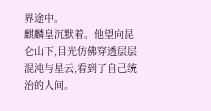界途中。
麒麟皇沉默着。他望向昆仑山下,目光仿佛穿透层层混沌与星云,看到了自己统治的人间。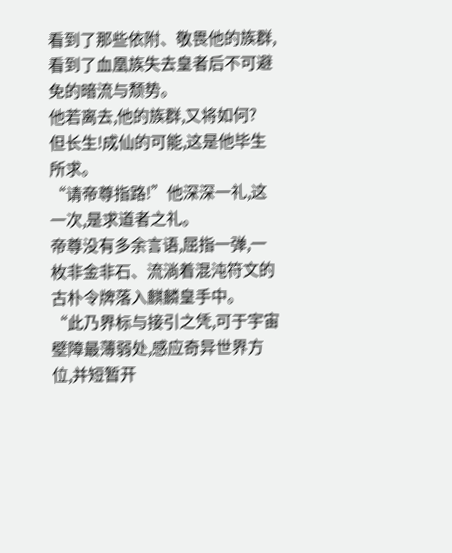看到了那些依附、敬畏他的族群,看到了血凰族失去皇者后不可避免的暗流与颓势。
他若离去,他的族群,又将如何?
但长生!成仙的可能,这是他毕生所求。
“请帝尊指路!”他深深一礼,这一次,是求道者之礼。
帝尊没有多余言语,屈指一弹,一枚非金非石、流淌着混沌符文的古朴令牌落入麒麟皇手中。
“此乃界标与接引之凭,可于宇宙壁障最薄弱处,感应奇异世界方位,并短暂开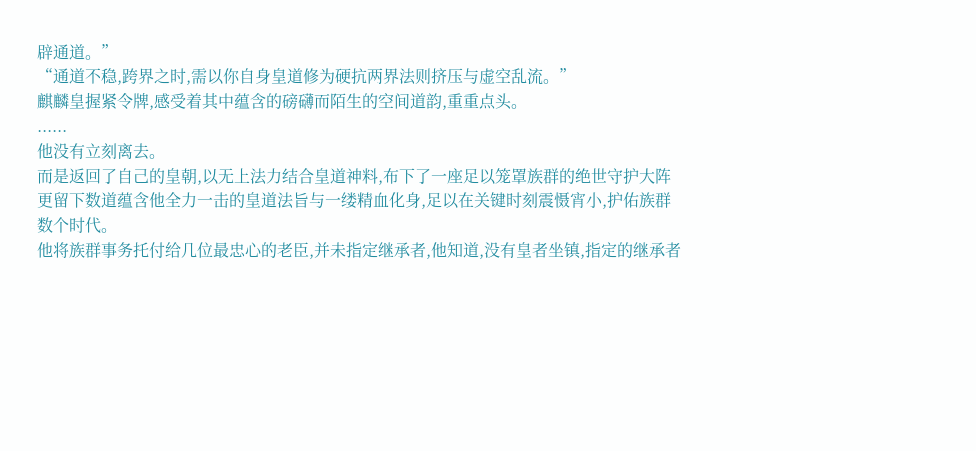辟通道。”
“通道不稳,跨界之时,需以你自身皇道修为硬抗两界法则挤压与虚空乱流。”
麒麟皇握紧令牌,感受着其中蕴含的磅礴而陌生的空间道韵,重重点头。
......
他没有立刻离去。
而是返回了自己的皇朝,以无上法力结合皇道神料,布下了一座足以笼罩族群的绝世守护大阵
更留下数道蕴含他全力一击的皇道法旨与一缕精血化身,足以在关键时刻震慑宵小,护佑族群数个时代。
他将族群事务托付给几位最忠心的老臣,并未指定继承者,他知道,没有皇者坐镇,指定的继承者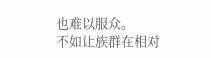也难以服众。
不如让族群在相对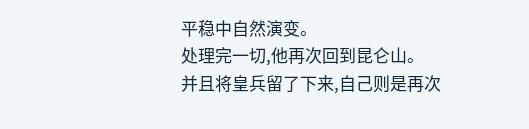平稳中自然演变。
处理完一切,他再次回到昆仑山。
并且将皇兵留了下来,自己则是再次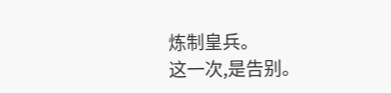炼制皇兵。
这一次,是告别。